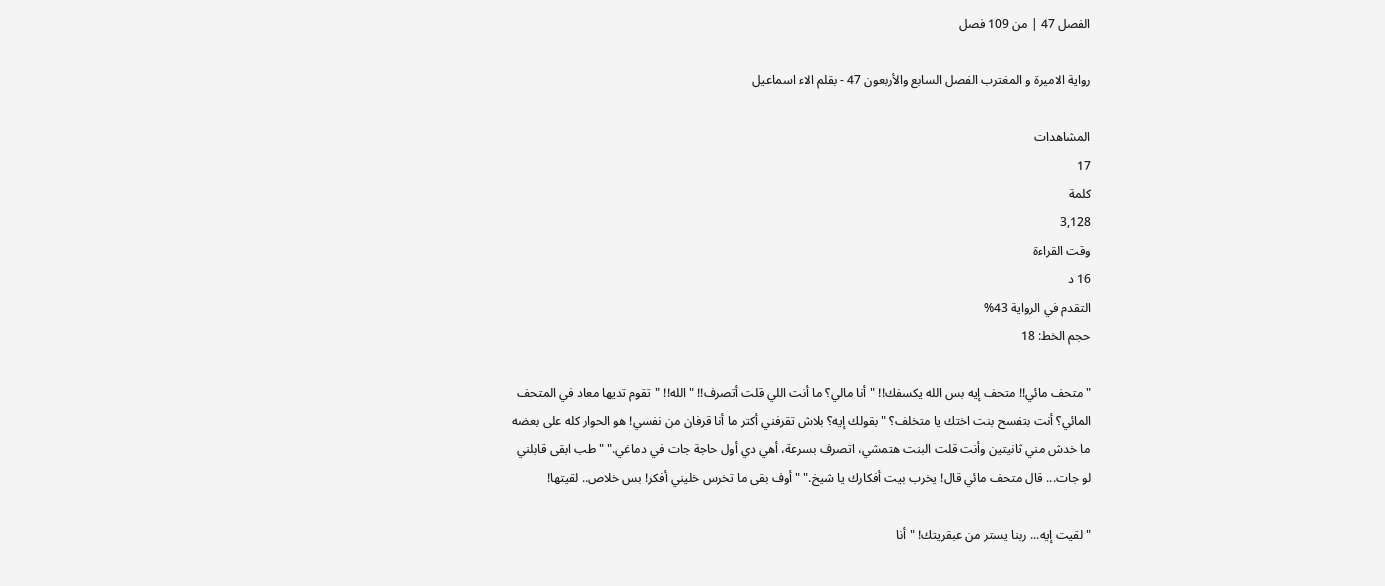الفصل 47 | من 109 فصل

رواية الاميرة و المغترب الفصل السابع والأربعون 47 - بقلم الاء اسماعيل

المشاهدات
17
كلمة
3,128
وقت القراءة
16 د
التقدم في الرواية 43%
حجم الخط: 18

"متحف مائي!! متحف إيه بس الله يكسفك!! "أنا مالي؟ ما أنت اللي قلت أتصرف!! "الله!! "تقوم تديها معاد في المتحف المائي؟ أنت بتفسح بنت اختك يا متخلف؟ "بقولك إيه؟ بلاش تقرفني أكتر ما أنا قرفان من نفسي! هو الحوار كله على بعضه ما خدش مني ثانيتين وأنت قلت البنت هتمشي، اتصرف بسرعة، أهي دي أول حاجة جات في دماغي." "طب ابقى قابلني لو جات... قال متحف مائي قال! يخرب بيت أفكارك يا شيخ." "أوف بقى ما تخرس خليني أفكر! بس خلاص.. لقيتها!

"لقيت إيه... ربنا يستر من عبقريتك! "أنا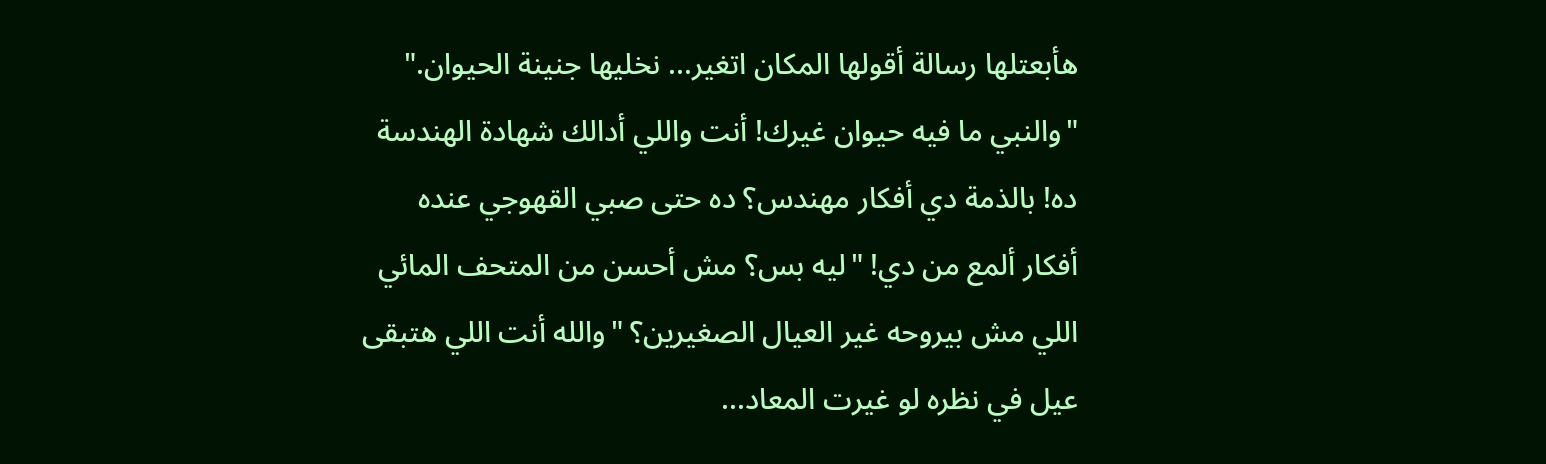هأبعتلها رسالة أقولها المكان اتغير... نخليها جنينة الحيوان." "والنبي ما فيه حيوان غيرك! أنت واللي أدالك شهادة الهندسة ده! بالذمة دي أفكار مهندس؟ ده حتى صبي القهوجي عنده أفكار ألمع من دي! "ليه بس؟ مش أحسن من المتحف المائي اللي مش بيروحه غير العيال الصغيرين؟ "والله أنت اللي هتبقى عيل في نظره لو غيرت المعاد...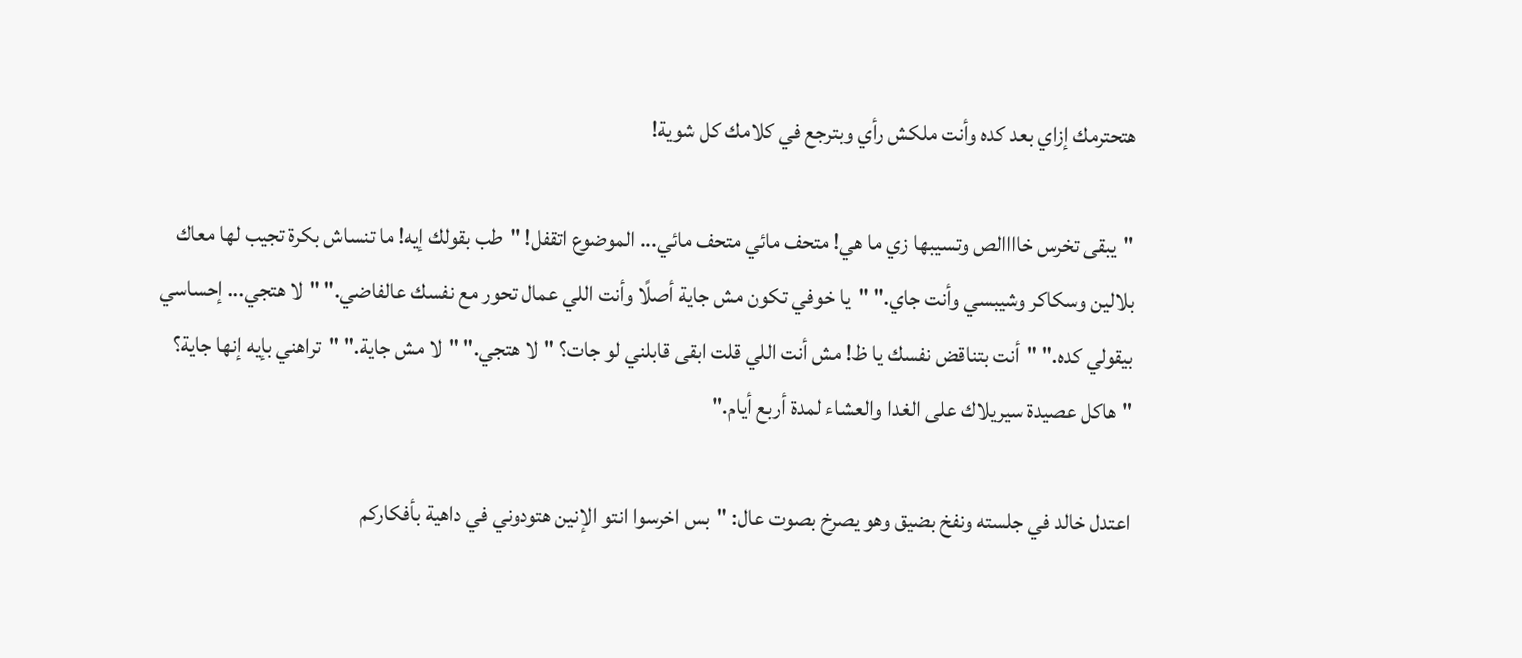هتحترمك إزاي بعد كده وأنت ملكش رأي وبترجع في كلامك كل شوية!

"يبقى تخرس خاااالص وتسيبها زي ما هي! متحف مائي متحف مائي... الموضوع اتقفل! "طب بقولك إيه! ما تنساش بكرة تجيب لها معاك بلالين وسكاكر وشيبسي وأنت جاي." "يا خوفي تكون مش جاية أصلًا وأنت اللي عمال تحور مع نفسك عالفاضي." "لا هتجي... إحساسي بيقولي كده." "أنت بتناقض نفسك يا ظ! مش أنت اللي قلت ابقى قابلني لو جات؟ "لا هتجي." "لا مش جاية." "تراهني بإيه إنها جاية؟ "هاكل عصيدة سيريلاك على الغدا والعشاء لمدة أربع أيام."

اعتدل خالد في جلسته ونفخ بضيق وهو يصرخ بصوت عال: "بس اخرسوا انتو الإنين هتودوني في داهية بأفكاركم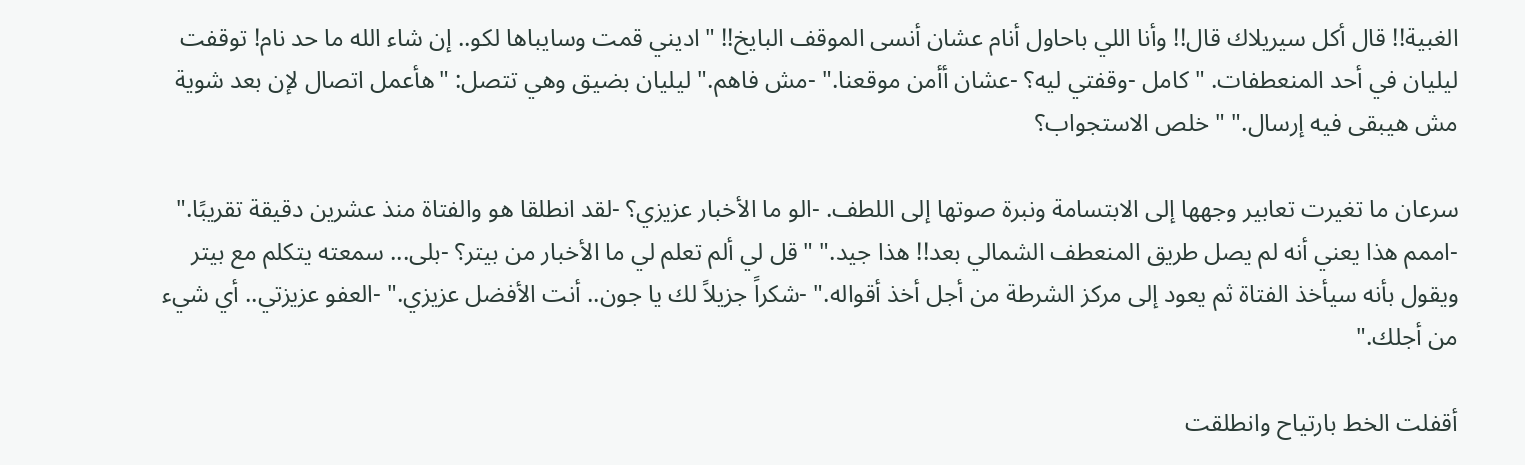الغبية!! قال أكل سيريلاك قال!! وأنا اللي باحاول أنام عشان أنسى الموقف البايخ!! "اديني قمت وسايباها لكو.. إن شاء الله ما حد نام! توقفت ليليان في أحد المنعطفات. "كامل -وقفتي ليه؟ -عشان أأمن موقعنا." -مش فاهم." ليليان بضيق وهي تتصل: "هأعمل اتصال لإن بعد شوية مش هيبقى فيه إرسال." "خلص الاستجواب؟

سرعان ما تغيرت تعابير وجهها إلى الابتسامة ونبرة صوتها إلى اللطف. -الو ما الأخبار عزيزي؟ -لقد انطلقا هو والفتاة منذ عشرين دقيقة تقريبًا." -اممم هذا يعني أنه لم يصل طريق المنعطف الشمالي بعد!! هذا جيد." "قل لي ألم تعلم لي ما الأخبار من بيتر؟ -بلى... سمعته يتكلم مع بيتر ويقول بأنه سيأخذ الفتاة ثم يعود إلى مركز الشرطة من أجل أخذ أقواله." -شكراً جزيلاً لك يا جون.. أنت الأفضل عزيزي." -العفو عزيزتي.. أي شيء من أجلك."

أقفلت الخط بارتياح وانطلقت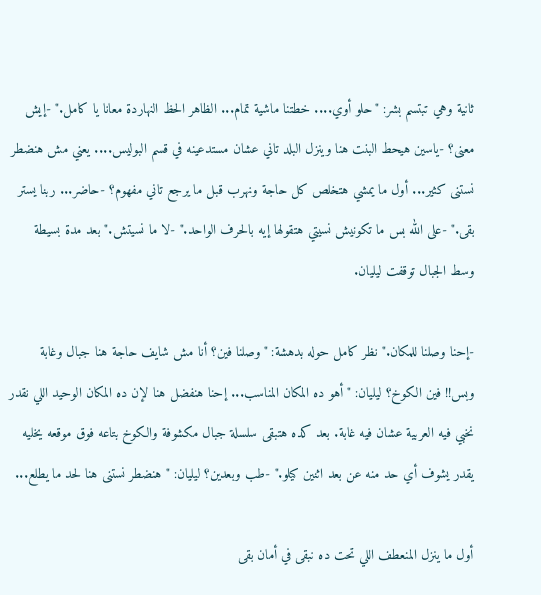ثانية وهي تبتسم بشر: "حلو أوي.... خطتنا ماشية تمام... الظاهر الحظ النهاردة معانا يا كامل." -إيش معنى؟ -ياسين هيحط البنت هنا وينزل البلد تاني عشان مستدعينه في قسم البوليس.... يعني مش هنضطر نستنى كثير... أول ما يمشي هتخلص كل حاجة ونهرب قبل ما يرجع تاني مفهوم؟ -حاضر... ربنا يستر بقى." -على الله بس ما تكونيش نسيتي هتقولها إيه بالحرف الواحد." -لا ما نسيتش." بعد مدة بسيطة وسط الجبال توقفت ليليان.

-إحنا وصلنا للمكان." نظر كامل حوله بدهشة: "وصلنا فين؟ أنا مش شايف حاجة هنا جبال وغابة وبس!! فين الكوخ؟ ليليان: "أهو ده المكان المناسب... إحنا هنفضل هنا لإن ده المكان الوحيد اللي نقدر نخبي فيه العربية عشان فيه غابة. بعد كده هتبقى سلسلة جبال مكشوفة والكوخ بتاعه فوق موقعه يخليه يقدر يشوف أي حد منه عن بعد اثنين كيلو." -طب وبعدين؟ ليليان: "هنضطر نستنى هنا لحد ما يطلع...

أول ما ينزل المنعطف اللي تحت ده نبقى في أمان بقى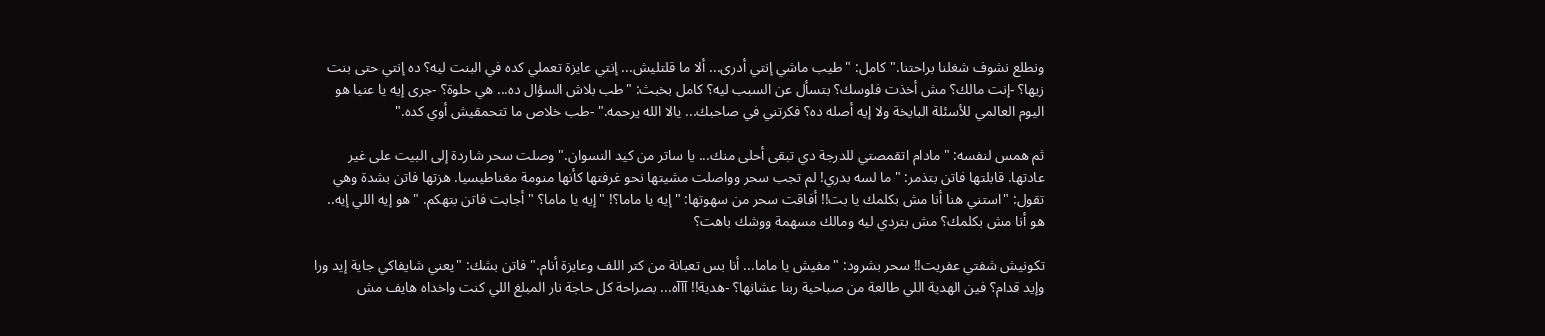ونطلع نشوف شغلنا براحتنا." كامل: "طيب ماشي إنتي أدرى... ألا ما قلتليش... إنتي عايزة تعملي كده في البنت ليه؟ ده إنتي حتى بنت زيها؟ -إنت مالك؟ مش أخذت فلوسك؟ بتسأل عن السبب ليه؟ كامل بخبث: "طب بلاش السؤال ده... هي حلوة؟ -جرى إيه يا عنيا هو اليوم العالمي للأسئلة البايخة ولا إيه أصله ده؟ فكرتني في صاحبك... يالا الله يرحمه." -طب خلاص ما تتحمقيش أوي كده."

ثم همس لنفسه: "مادام اتقمصتي للدرجة دي تبقى أحلى منك... يا ساتر من كيد النسوان." وصلت سحر شاردة إلى البيت على غير عادتها. قابلتها فاتن بتذمر: "ما لسه بدري! لم تجب سحر وواصلت مشيتها نحو غرفتها كأنها منومة مغناطيسيا. هزتها فاتن بشدة وهي تقول: "استني هنا أنا مش بكلمك يا بت!! أفاقت سحر من سهوتها: "إيه يا ماما؟! "إيه يا ماما؟ " أجابت فاتن بتهكم. "هو إيه اللي إيه.. هو أنا مش بكلمك؟ مش بتردي ليه ومالك مسهمة ووشك باهت؟

تكونيش شفتي عفريت!! سحر بشرود: "مفيش يا ماما... أنا بس تعبانة من كتر اللف وعايزة أنام." فاتن بشك: "يعني شايفاكي جاية إيد ورا وإيد قدام؟ فين الهدية اللي طالعة من صباحية ربنا عشانها؟ -هدية!! آآآه... بصراحة كل حاجة نار المبلغ اللي كنت واخداه هايف مش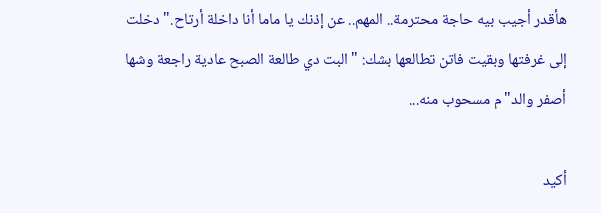هأقدر أجيب بيه حاجة محترمة.. المهم.. عن إذنك يا ماما أنا داخلة أرتاح." دخلت إلى غرفتها وبقيت فاتن تطالعها بشك: "البت دي طالعة الصبح عادية راجعة وشها أصفر والد"م مسحوب منه...

أكيد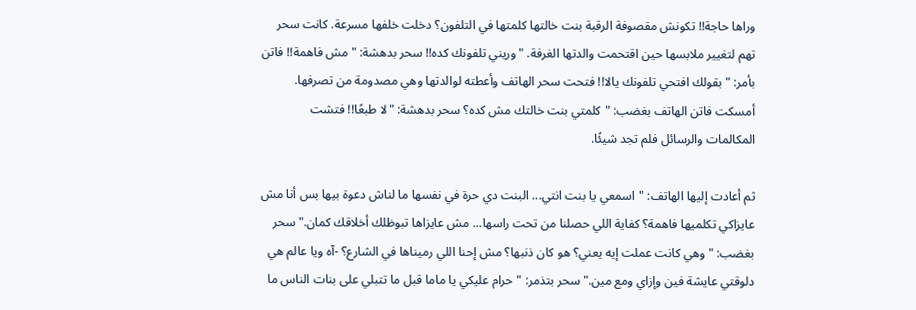وراها حاجة!! تكونش مقصوفة الرقبة بنت خالتها كلمتها في التلفون؟ دخلت خلفها مسرعة. كانت سحر تهم لتغيير ملابسها حين اقتحمت والدتها الغرفة. "وريني تلفونك كده!! سحر بدهشة: "مش فاهمة!! فاتن بأمر: "بقولك افتحي تلفونك يالا!! فتحت سحر الهاتف وأعطته لوالدتها وهي مصدومة من تصرفها. أمسكت فاتن الهاتف بغضب: "كلمتي بنت خالتك مش كده؟ سحر بدهشة: "لا طبعًا!! فتشت المكالمات والرسائل فلم تجد شيئًا.

ثم أعادت إليها الهاتف: "اسمعي يا بنت انتي... البنت دي حرة في نفسها ما لناش دعوة بيها بس أنا مش عايزاكي تكلميها فاهمة؟ كفاية اللي حصلنا من تحت راسها... مش عايزاها تبوظلك أخلاقك كمان." سحر بغضب: "وهي كانت عملت إيه يعني؟ هو كان ذنبها؟ مش إحنا اللي رميناها في الشارع؟ -آه ويا عالم هي دلوقتي عايشة فين وإزاي ومع مين." سحر بتذمر: "حرام عليكي يا ماما قبل ما تتبلي على بنات الناس ما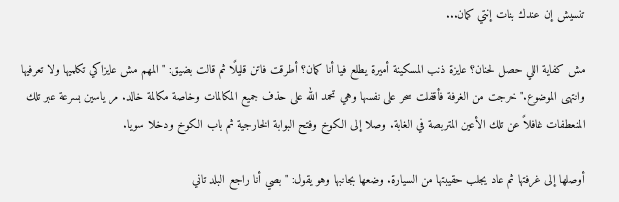تنسيش إن عندك بنات إنتي كمان...

مش كفاية اللي حصل لحنان؟ عايزة ذنب المسكينة أميرة يطلع فيا أنا كمان؟ أطرقت فاتن قليلًا ثم قالت بضيق: "المهم مش عايزاكي تكلميها ولا تعرفيها وانتهى الموضوع." خرجت من الغرفة فأقفلت سحر على نفسها وهي تحمد الله على حذف جميع المكالمات وخاصة مكالمة خالد. مر ياسين بسرعة عبر تلك المنعطفات غافلاً عن تلك الأعين المتربصة في الغابة. وصلا إلى الكوخ وفتح البوابة الخارجية ثم باب الكوخ ودخلا سويا.

أوصلها إلى غرفتها ثم عاد يجلب حقيبتها من السيارة. وضعها بجانبها وهو يقول: "بصي أنا راجع البلد تاني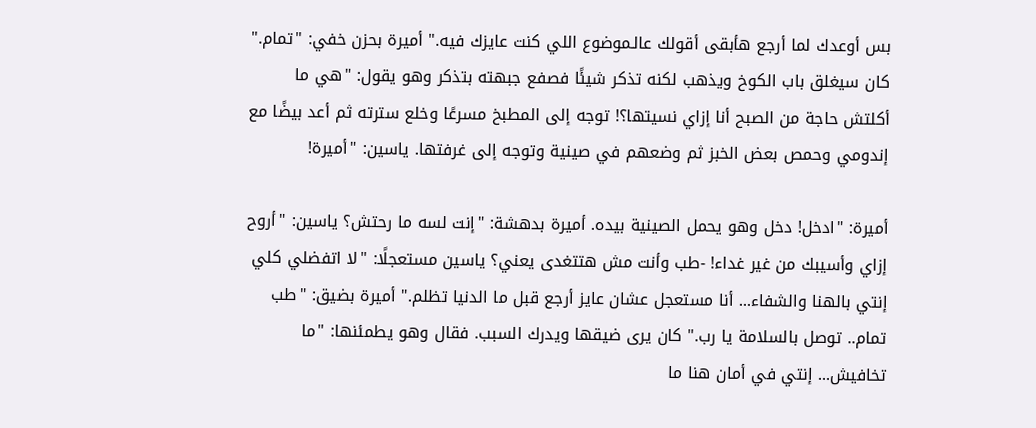بس أوعدك لما أرجع هأبقى أقولك عالـموضوع اللي كنت عايزك فيه." أميرة بحزن خفي: "تمام." كان سيغلق باب الكوخ ويذهب لكنه تذكر شيئًا فصفع جبهته بتذكر وهو يقول: "هي ما أكلتش حاجة من الصبح أنا إزاي نسيتها؟! توجه إلى المطبخ مسرعًا وخلع سترته ثم أعد بيضًا مع إندومي وحمص بعض الخبز ثم وضعهم في صينية وتوجه إلى غرفتها. ياسين: "أميرة!

أميرة: "ادخل! دخل وهو يحمل الصينية بيده. أميرة بدهشة: "إنت لسه ما رحتش؟ ياسين: "أروح إزاي وأسيبك من غير غداء! -طب وأنت مش هتتغدى يعني؟ ياسين مستعجلًا: "لا اتفضلي كلي إنتي بالهنا والشفاء... أنا مستعجل عشان عايز أرجع قبل ما الدنيا تظلم." أميرة بضيق: "طب تمام.. توصل بالسلامة يا رب." كان يرى ضيقها ويدرك السبب. فقال وهو يطمئنها: "ما تخافيش... إنتي في أمان هنا ما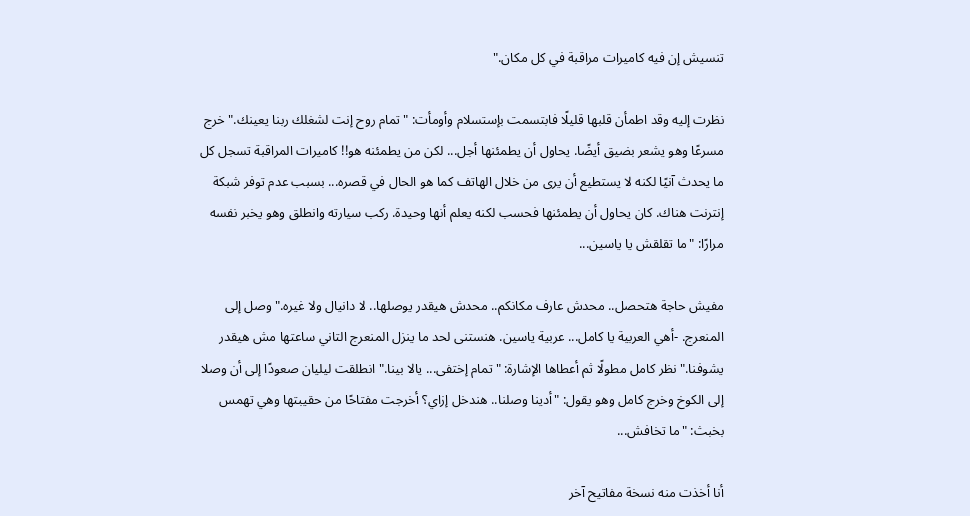تنسيش إن فيه كاميرات مراقبة في كل مكان."

نظرت إليه وقد اطمأن قلبها قليلًا فابتسمت بإستسلام وأومأت: "تمام روح إنت لشغلك ربنا يعينك." خرج مسرعًا وهو يشعر بضيق أيضًا. يحاول أن يطمئنها أجل... لكن من يطمئنه هو!! كاميرات المراقبة تسجل كل ما يحدث آنيًا لكنه لا يستطيع أن يرى من خلال الهاتف كما هو الحال في قصره... بسبب عدم توفر شبكة إنترنت هناك. كان يحاول أن يطمئنها فحسب لكنه يعلم أنها وحيدة. ركب سيارته وانطلق وهو يخبر نفسه مرارًا: "ما تقلقش يا ياسين...

مفيش حاجة هتحصل.. محدش عارف مكانكم.. محدش هيقدر يوصلها.. لا دانيال ولا غيره." وصل إلى المنعرج. -أهي العربية يا كامل... عربية ياسين. هنستنى لحد ما ينزل المنعرج التاني ساعتها مش هيقدر يشوفنا." نظر كامل مطولًا ثم أعطاها الإشارة: "تمام إختفى... يالا بينا." انطلقت ليليان صعودًا إلى أن وصلا إلى الكوخ وخرج كامل وهو يقول: "أدينا وصلنا.. هندخل إزاي؟ أخرجت مفتاحًا من حقيبتها وهي تهمس بخبث: "ما تخافش...

أنا أخذت منه نسخة مفاتيح آخر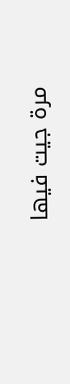مرة جيت فيها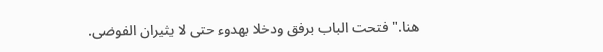هنا." فتحت الباب برفق ودخلا بهدوء حتى لا يثيران الفوضى.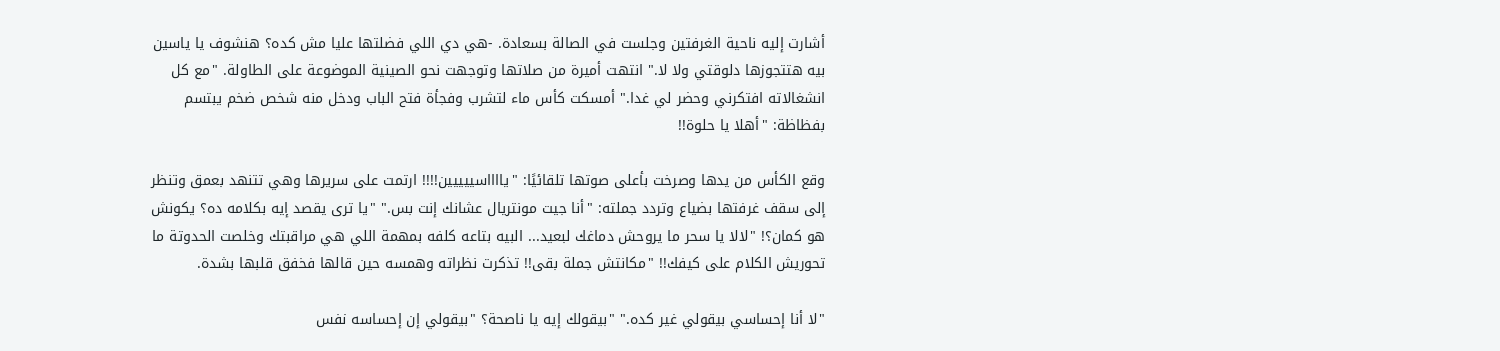أشارت إليه ناحية الغرفتين وجلست في الصالة بسعادة. -هي دي اللي فضلتها عليا مش كده؟ هنشوف يا ياسين بيه هتتجوزها دلوقتي ولا لا." انتهت أميرة من صلاتها وتوجهت نحو الصينية الموضوعة على الطاولة. "مع كل انشغالاته افتكرني وحضر لي غدا." أمسكت كأس ماء لتشرب وفجأة فتح الباب ودخل منه شخص ضخم يبتسم بفظاظة: "أهلا يا حلوة!!

وقع الكأس من يدها وصرخت بأعلى صوتها تلقائيًا: "يااااسييييين!!!! ارتمت على سريرها وهي تتنهد بعمق وتنظر إلى سقف غرفتها بضياع وتردد جملته: "أنا جيت مونتريال عشانك إنت بس." "يا ترى يقصد إيه بكلامه ده؟ يكونش هو كمان؟! "لالا يا سحر ما يروحش دماغك لبعيد... البيه بتاعه كلفه بمهمة اللي هي مراقبتك وخلصت الحدوتة ما تحوريش الكلام على كيفك!! "مكانتش جملة بقى!! تذكرت نظراته وهمسه حين قالها فخفق قلبها بشدة.

"لا أنا إحساسي بيقولي غير كده." "بيقولك إيه يا ناصحة؟ "بيقولي إن إحساسه نفس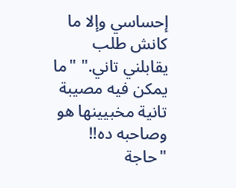إحساسي وإلا ما كانش طلب يقابلني تاني." "ما يمكن فيه مصيبة تانية مخبيينها هو وصاحبه ده!! "حاجة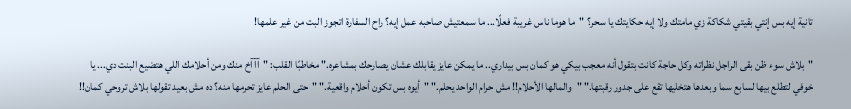تانية إيه بس إنتي بقيتي شكاكة زي مامتك ولا إيه حكايتك يا سحر؟ "ما هوما ناس غريبة فعلًا... ما سمعتيش صاحبه عمل إيه؟ راح السفارة اتجوز البت من غير علمها!

"بلاش سوء ظن بقى الراجل نظراته وكل حاجة كانت بتقول أنه معجب بيكي هو كمان بس بيداري.. ما يمكن عايز يقابلك عشان يصارحك بمشاعره." مخاطبًا القلب: "آآآخ منك ومن أحلامك اللي هتضيع البنت دي... يا خوفي لتطلع بيها لسابع سما وبعدها هتخليها تقع على جدور رقبتها." "والمالها الأحلام!! مش حرام الواحد يحلم." "أيوه بس تكون أحلام واقعية." "حتى الحلم عايز تحرمها منه؟ ده مش بعيد تقولها بلاش تروحي كمان!!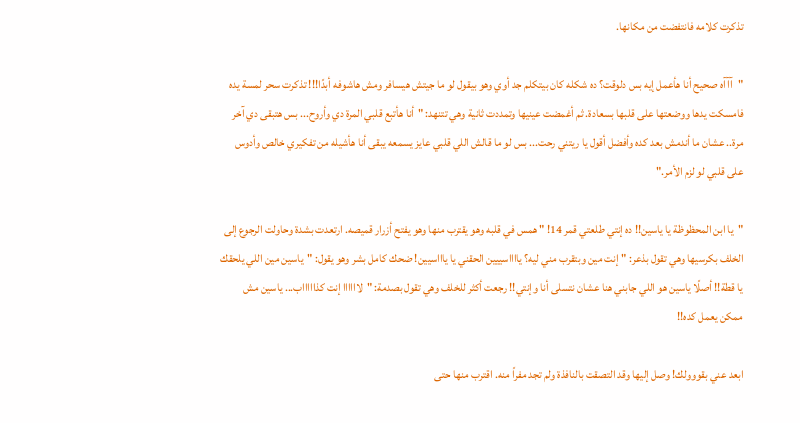تذكرت كلامه فانتفضت من مكانها.

"آآآه صحيح أنا هأعمل إيه بس دلوقت؟ ده شكله كان بيتكلم جد أوي وهو بيقول لو ما جيتش هيسافر ومش هاشوفه أبدًا!!! تذكرت سحر لمسة يده فامسكت يدها ووضعتها على قلبها بسعادة. ثم أغمضت عينيها وتمددت ثانية وهي تتنهد: "أنا هأتبع قلبي المرة دي وأروح... بس هتبقى دي آخر مرة.. عشان ما أندمش بعد كده وأفضل أقول يا ريتني رحت... بس لو ما قالش اللي قلبي عايز يسمعه يبقى أنا هأشيله من تفكيري خالص وأدوس على قلبي لو لزم الأمر."

"يا ابن المحظوظة يا ياسين!! ده إنتي طلعتي قمر 14! " همس في قلبه وهو يقترب منها وهو يفتح أزرار قميصه. ارتعدت بشدة وحاولت الرجوع إلى الخلف بكرسيها وهي تقول بذعر: "إنت مين وبتقرب مني ليه؟ يااااسييين الحقني يا ياااسيين! ضحك كامل بشر وهو يقول: "ياسين مين اللي يلحقك يا قطة!! أصلًا ياسين هو اللي جابني هنا عشان نتسلى أنا وإنتي!! رجعت أكثر للخلف وهي تقول بصدمة: "لاااااا إنت كذاااااب... ياسين مش ممكن يعمل كده!!

ابعد عني بقووولك! وصل إليها وقد التصقت بالنافذة ولم تجد مفراً منه. اقترب منها حتى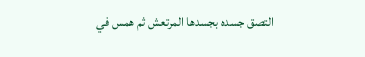التصق جسده بجسدها المرتعش ثم همس في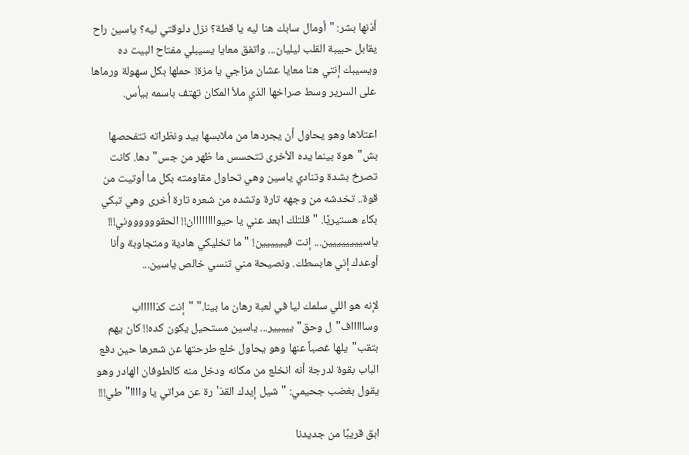أذنها بشر: "أومال سابك هنا ليه يا قطة؟ نزل دلوقتي ليه؟ ياسين راح يقابل حبيبة القلب ليليان... واتفق معايا يسيبلي مفتاح البيت ده ويسيبك إنتي هنا معايا عشان مزاجي يا مزة! حملها بكل سهولة ورماها على السرير وسط صراخها الذي ملأ المكان تهتف باسمه بيأس.

اعتلاها وهو يحاول أن يجردها من ملابسها بيد ونظراته تتفحصها بش"هوة بينما يده الأخرى تتحسس ما ظهر من جس"دها. كانت تصرخ بشدة وتنادي ياسين وهي تحاول مقاومته بكل ما أوتيت من قوة.. تخدشه من وجهه تارة وتشده من شعره تارة أخرى وهي تبكي بكاء هستيريًا. "قلتلك ابعد عني يا حيواااااااان!! الحقووووووني!!! ياسيييييييين... إنت فيييييين! "ما تخليكي هادية ومتجاوبة وأنا أوعدك إني هابسطك. ونصيحة مني تنسي خالص ياسين...

لإنه هو اللي سلمك ليا في لعبة رهان ما بينا." "إنت كذاااااب وساااااف"ل وحق"ييييير... ياسين مستحيل يكون كده!! كان يهم بتقب"يلها غصباً عنها وهو يحاول خلع طرحتها عن شعرها حين دفع الباب بقوة لدرجة أنه انخلع من مكانه ودخل منه كالطوفان الهادر وهو يقول بغضب جحيمي: "شيل إيدك القذ'رة عن مراتي يا واااا"طي!!!

ابق قريبًا من جديدنا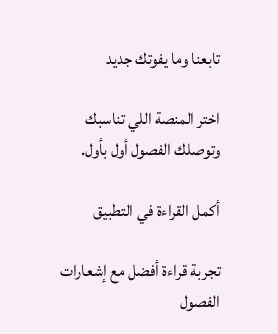تابعنا وما يفوتك جديد

اختر المنصة اللي تناسبك وتوصلك الفصول أول بأول.

أكمل القراءة في التطبيق

تجربة قراءة أفضل مع إشعارات الفصول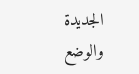الجديدة والوضع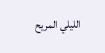الليلي المريح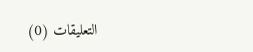التعليقات (0)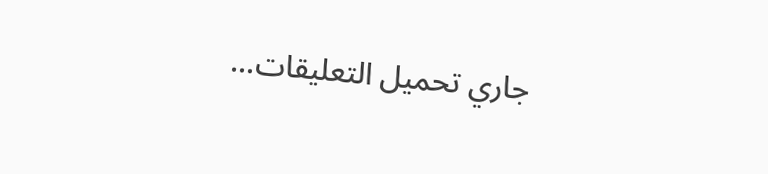جاري تحميل التعليقات...